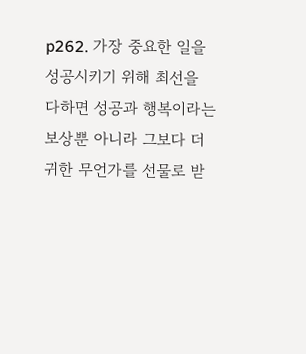p262. 가장 중요한 일을 성공시키기 위해 최선을 다하면 성공과 행복이라는 보상뿐 아니라 그보다 더 귀한 무언가를 선물로 받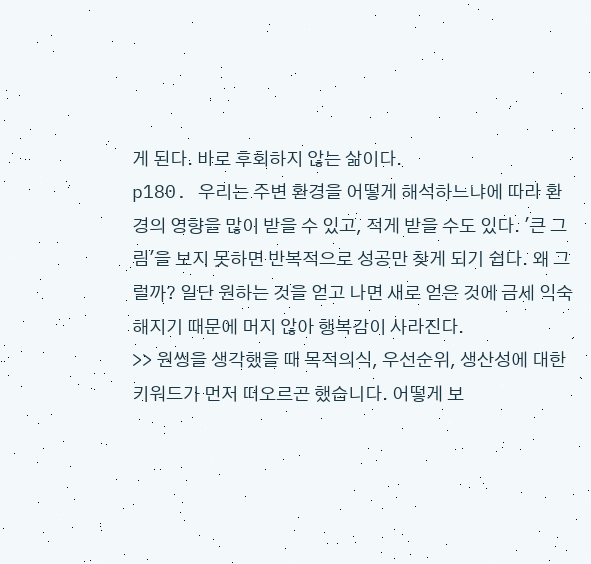게 된다. 바로 후회하지 않는 삶이다.
p180. 우리는 주변 환경을 어떻게 해석하느냐에 따라 환경의 영향을 많이 받을 수 있고, 적게 받을 수도 있다. '큰 그림'을 보지 못하면 반복적으로 성공만 찾게 되기 쉽다. 왜 그럴까? 일단 원하는 것을 얻고 나면 새로 얻은 것에 금세 익숙해지기 때문에 머지 않아 행복감이 사라진다.
>> 원씽을 생각했을 때 목적의식, 우선순위, 생산성에 대한 키워드가 먼저 떠오르곤 했습니다. 어떻게 보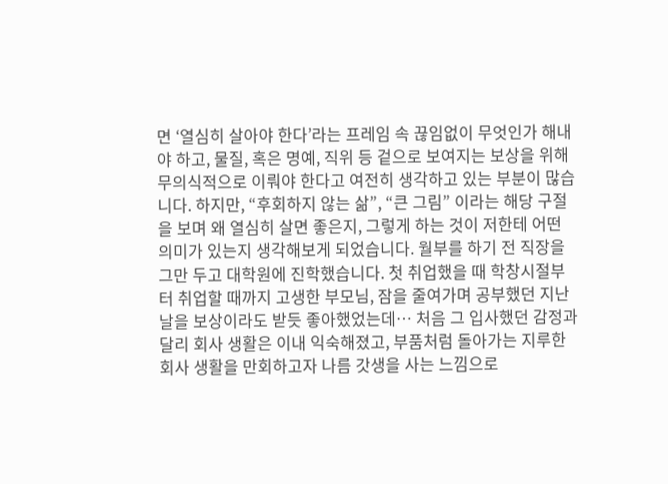면 ‘열심히 살아야 한다’라는 프레임 속 끊임없이 무엇인가 해내야 하고, 물질, 혹은 명예, 직위 등 겉으로 보여지는 보상을 위해 무의식적으로 이뤄야 한다고 여전히 생각하고 있는 부분이 많습니다. 하지만, “후회하지 않는 삶”, “큰 그림” 이라는 해당 구절을 보며 왜 열심히 살면 좋은지, 그렇게 하는 것이 저한테 어떤 의미가 있는지 생각해보게 되었습니다. 월부를 하기 전 직장을 그만 두고 대학원에 진학했습니다. 첫 취업했을 때 학창시절부터 취업할 때까지 고생한 부모님, 잠을 줄여가며 공부했던 지난 날을 보상이라도 받듯 좋아했었는데… 처음 그 입사했던 감정과 달리 회사 생활은 이내 익숙해졌고, 부품처럼 돌아가는 지루한 회사 생활을 만회하고자 나름 갓생을 사는 느낌으로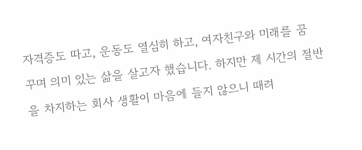자격증도 따고, 운동도 열심히 하고, 여자친구와 미래를 꿈 꾸며 의미 있는 삶을 살고자 했습니다. 하지만 제 시간의 절반을 차지하는 회사 생활이 마음에 들지 않으니 때려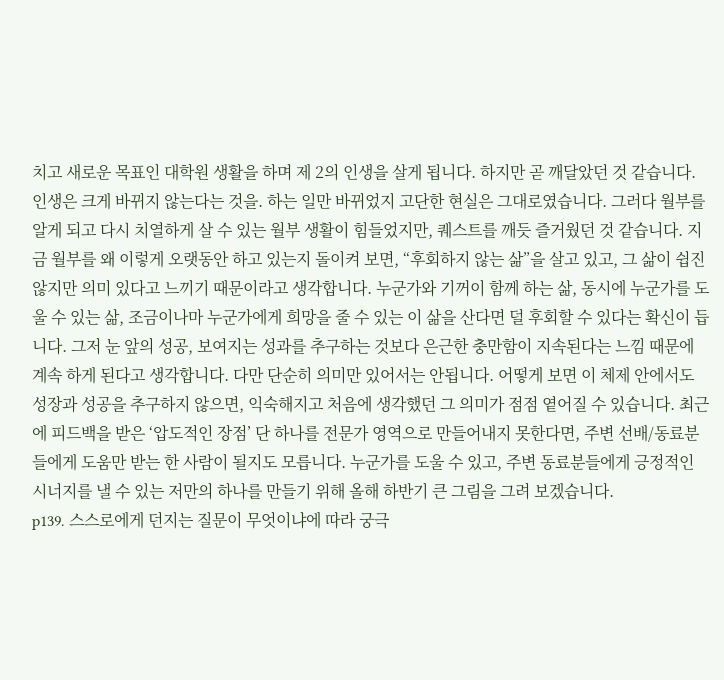치고 새로운 목표인 대학원 생활을 하며 제 2의 인생을 살게 됩니다. 하지만 곧 깨달았던 것 같습니다. 인생은 크게 바뀌지 않는다는 것을. 하는 일만 바뀌었지 고단한 현실은 그대로였습니다. 그러다 월부를 알게 되고 다시 치열하게 살 수 있는 월부 생활이 힘들었지만, 퀘스트를 깨듯 즐거웠던 것 같습니다. 지금 월부를 왜 이렇게 오랫동안 하고 있는지 돌이켜 보면, “후회하지 않는 삶”을 살고 있고, 그 삶이 쉽진 않지만 의미 있다고 느끼기 때문이라고 생각합니다. 누군가와 기꺼이 함께 하는 삶, 동시에 누군가를 도울 수 있는 삶, 조금이나마 누군가에게 희망을 줄 수 있는 이 삶을 산다면 덜 후회할 수 있다는 확신이 듭니다. 그저 눈 앞의 성공, 보여지는 성과를 추구하는 것보다 은근한 충만함이 지속된다는 느낌 때문에 계속 하게 된다고 생각합니다. 다만 단순히 의미만 있어서는 안됩니다. 어떻게 보면 이 체제 안에서도 성장과 성공을 추구하지 않으면, 익숙해지고 처음에 생각했던 그 의미가 점점 옅어질 수 있습니다. 최근에 피드백을 받은 ‘압도적인 장점’ 단 하나를 전문가 영역으로 만들어내지 못한다면, 주변 선배/동료분들에게 도움만 받는 한 사람이 될지도 모릅니다. 누군가를 도울 수 있고, 주변 동료분들에게 긍정적인 시너지를 낼 수 있는 저만의 하나를 만들기 위해 올해 하반기 큰 그림을 그려 보겠습니다.
p139. 스스로에게 던지는 질문이 무엇이냐에 따라 궁극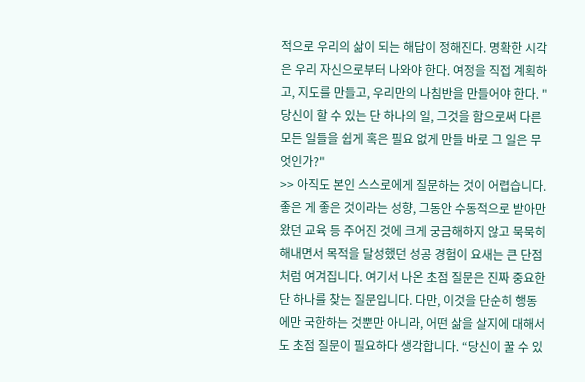적으로 우리의 삶이 되는 해답이 정해진다. 명확한 시각은 우리 자신으로부터 나와야 한다. 여정을 직접 계획하고, 지도를 만들고, 우리만의 나침반을 만들어야 한다. "당신이 할 수 있는 단 하나의 일, 그것을 함으로써 다른 모든 일들을 쉽게 혹은 필요 없게 만들 바로 그 일은 무엇인가?"
>> 아직도 본인 스스로에게 질문하는 것이 어렵습니다. 좋은 게 좋은 것이라는 성향, 그동안 수동적으로 받아만 왔던 교육 등 주어진 것에 크게 궁금해하지 않고 묵묵히 해내면서 목적을 달성했던 성공 경험이 요새는 큰 단점처럼 여겨집니다. 여기서 나온 초점 질문은 진짜 중요한 단 하나를 찾는 질문입니다. 다만, 이것을 단순히 행동에만 국한하는 것뿐만 아니라, 어떤 삶을 살지에 대해서도 초점 질문이 필요하다 생각합니다. “당신이 꿀 수 있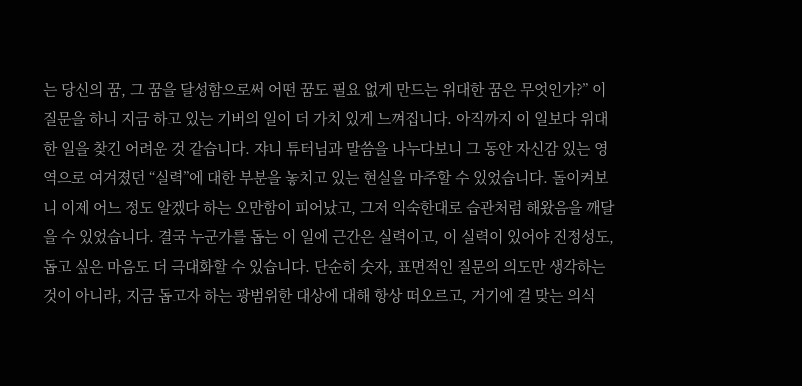는 당신의 꿈, 그 꿈을 달성함으로써 어떤 꿈도 필요 없게 만드는 위대한 꿈은 무엇인가?” 이 질문을 하니 지금 하고 있는 기버의 일이 더 가치 있게 느껴집니다. 아직까지 이 일보다 위대한 일을 찾긴 어려운 것 같습니다. 쟈니 튜터님과 말씀을 나누다보니 그 동안 자신감 있는 영역으로 여겨졌던 “실력”에 대한 부분을 놓치고 있는 현실을 마주할 수 있었습니다. 돌이켜보니 이제 어느 정도 알겠다 하는 오만함이 피어났고, 그저 익숙한대로 습관처럼 해왔음을 깨달을 수 있었습니다. 결국 누군가를 돕는 이 일에 근간은 실력이고, 이 실력이 있어야 진정성도, 돕고 싶은 마음도 더 극대화할 수 있습니다. 단순히 숫자, 표면적인 질문의 의도만 생각하는 것이 아니라, 지금 돕고자 하는 광범위한 대상에 대해 항상 떠오르고, 거기에 걸 맞는 의식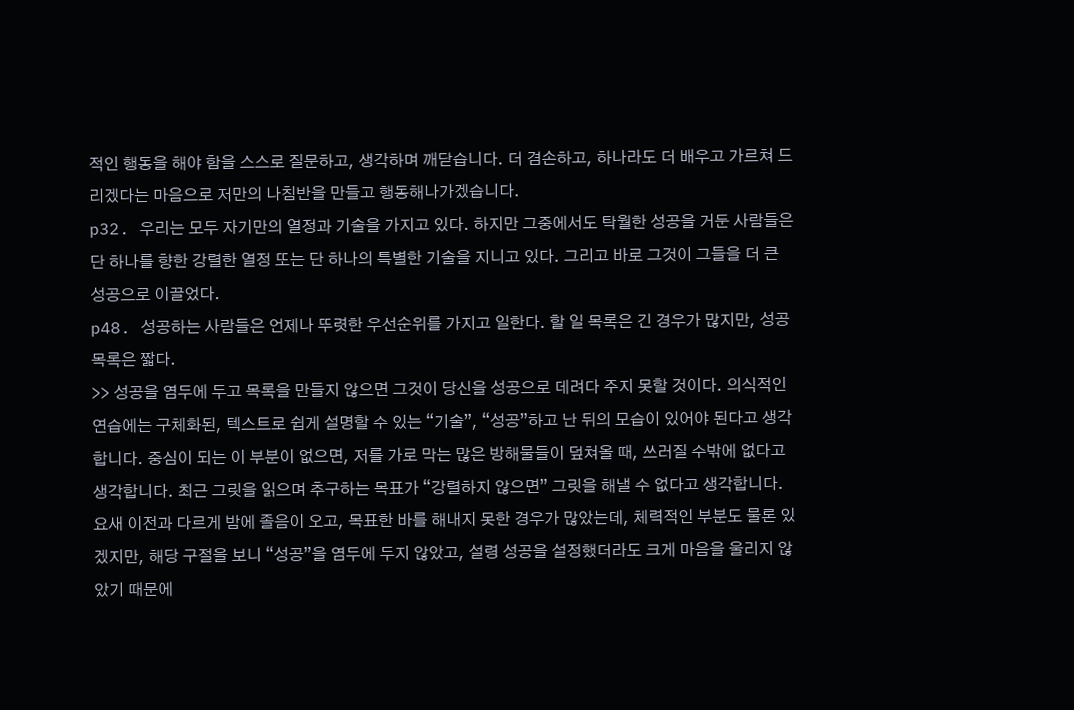적인 행동을 해야 함을 스스로 질문하고, 생각하며 깨닫습니다. 더 겸손하고, 하나라도 더 배우고 가르쳐 드리겠다는 마음으로 저만의 나침반을 만들고 행동해나가겠습니다.
p32. 우리는 모두 자기만의 열정과 기술을 가지고 있다. 하지만 그중에서도 탁월한 성공을 거둔 사람들은 단 하나를 향한 강렬한 열정 또는 단 하나의 특별한 기술을 지니고 있다. 그리고 바로 그것이 그들을 더 큰 성공으로 이끌었다.
p48. 성공하는 사람들은 언제나 뚜렷한 우선순위를 가지고 일한다. 할 일 목록은 긴 경우가 많지만, 성공 목록은 짧다.
>> 성공을 염두에 두고 목록을 만들지 않으면 그것이 당신을 성공으로 데려다 주지 못할 것이다. 의식적인 연습에는 구체화된, 텍스트로 쉽게 설명할 수 있는 “기술”, “성공”하고 난 뒤의 모습이 있어야 된다고 생각합니다. 중심이 되는 이 부분이 없으면, 저를 가로 막는 많은 방해물들이 덮쳐올 때, 쓰러질 수밖에 없다고 생각합니다. 최근 그릿을 읽으며 추구하는 목표가 “강렬하지 않으면” 그릿을 해낼 수 없다고 생각합니다. 요새 이전과 다르게 밤에 졸음이 오고, 목표한 바를 해내지 못한 경우가 많았는데, 체력적인 부분도 물론 있겠지만, 해당 구절을 보니 “성공”을 염두에 두지 않았고, 설령 성공을 설정했더라도 크게 마음을 울리지 않았기 때문에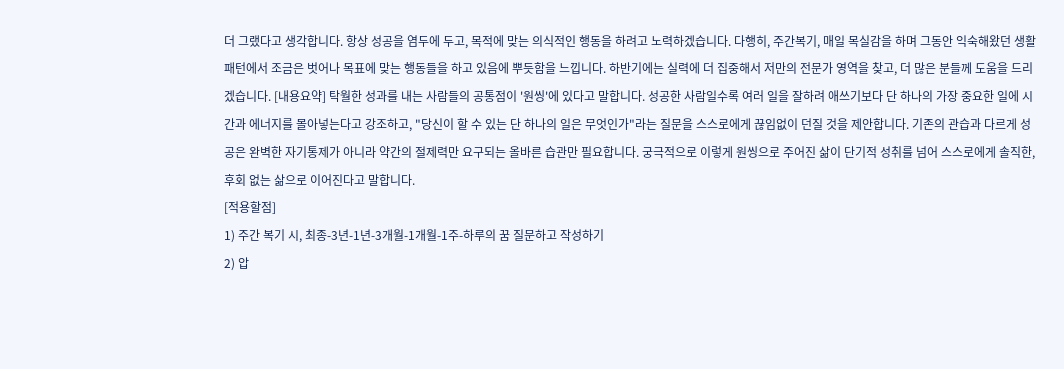더 그랬다고 생각합니다. 항상 성공을 염두에 두고, 목적에 맞는 의식적인 행동을 하려고 노력하겠습니다. 다행히, 주간복기, 매일 목실감을 하며 그동안 익숙해왔던 생활 패턴에서 조금은 벗어나 목표에 맞는 행동들을 하고 있음에 뿌듯함을 느낍니다. 하반기에는 실력에 더 집중해서 저만의 전문가 영역을 찾고, 더 많은 분들께 도움을 드리겠습니다. [내용요약] 탁월한 성과를 내는 사람들의 공통점이 '원씽'에 있다고 말합니다. 성공한 사람일수록 여러 일을 잘하려 애쓰기보다 단 하나의 가장 중요한 일에 시간과 에너지를 몰아넣는다고 강조하고, "당신이 할 수 있는 단 하나의 일은 무엇인가"라는 질문을 스스로에게 끊임없이 던질 것을 제안합니다. 기존의 관습과 다르게 성공은 완벽한 자기통제가 아니라 약간의 절제력만 요구되는 올바른 습관만 필요합니다. 궁극적으로 이렇게 원씽으로 주어진 삶이 단기적 성취를 넘어 스스로에게 솔직한, 후회 없는 삶으로 이어진다고 말합니다.
[적용할점]
1) 주간 복기 시, 최종-3년-1년-3개월-1개월-1주-하루의 꿈 질문하고 작성하기
2) 압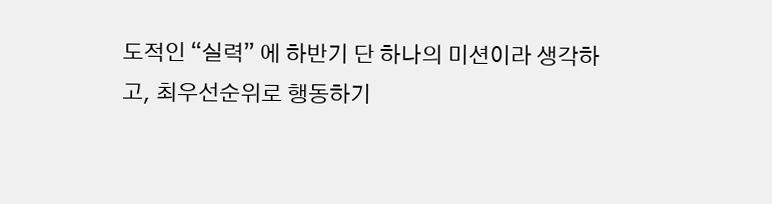도적인 “실력” 에 하반기 단 하나의 미션이라 생각하고, 최우선순위로 행동하기